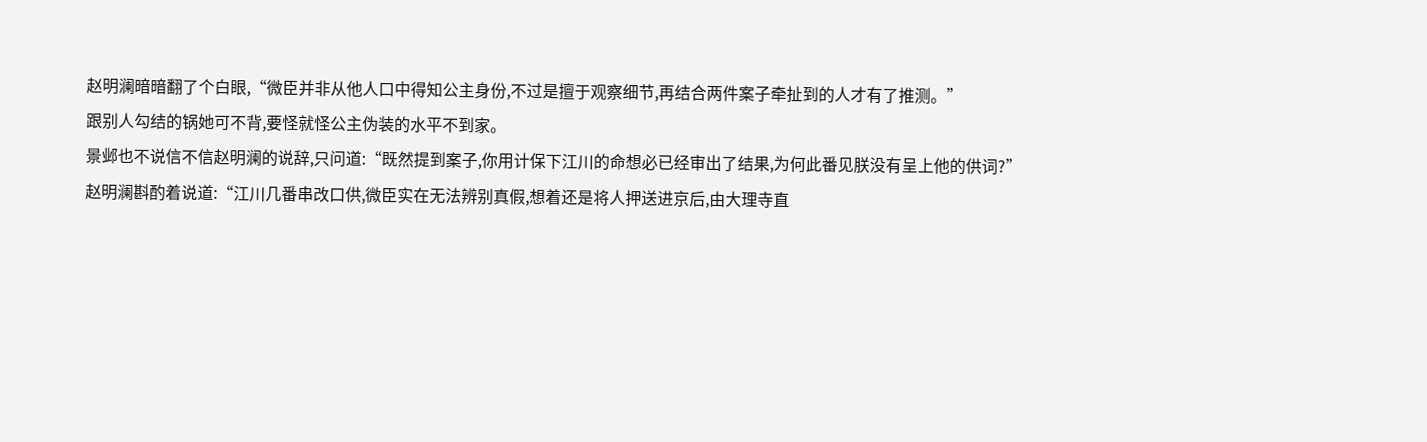赵明澜暗暗翻了个白眼,“微臣并非从他人口中得知公主身份,不过是擅于观察细节,再结合两件案子牵扯到的人才有了推测。”
跟别人勾结的锅她可不背,要怪就怪公主伪装的水平不到家。
景邺也不说信不信赵明澜的说辞,只问道:“既然提到案子,你用计保下江川的命想必已经审出了结果,为何此番见朕没有呈上他的供词?”
赵明澜斟酌着说道:“江川几番串改口供,微臣实在无法辨别真假,想着还是将人押送进京后,由大理寺直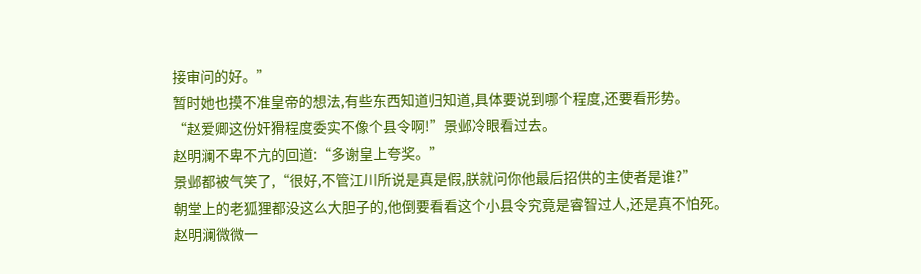接审问的好。”
暂时她也摸不准皇帝的想法,有些东西知道归知道,具体要说到哪个程度,还要看形势。
“赵爱卿这份奸猾程度委实不像个县令啊!”景邺冷眼看过去。
赵明澜不卑不亢的回道:“多谢皇上夸奖。”
景邺都被气笑了,“很好,不管江川所说是真是假,朕就问你他最后招供的主使者是谁?”
朝堂上的老狐狸都没这么大胆子的,他倒要看看这个小县令究竟是睿智过人,还是真不怕死。
赵明澜微微一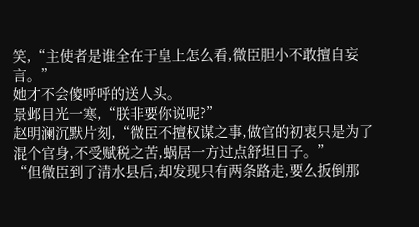笑,“主使者是谁全在于皇上怎么看,微臣胆小不敢擅自妄言。”
她才不会傻呼呼的送人头。
景邺目光一寒,“朕非要你说呢?”
赵明澜沉默片刻,“微臣不擅权谋之事,做官的初衷只是为了混个官身,不受赋税之苦,蜗居一方过点舒坦日子。”
“但微臣到了清水县后,却发现只有两条路走,要么扳倒那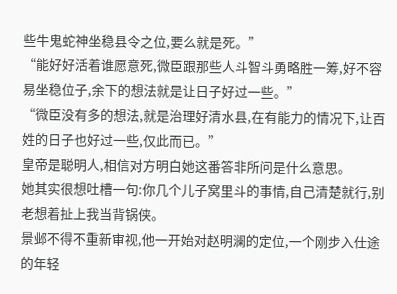些牛鬼蛇神坐稳县令之位,要么就是死。”
“能好好活着谁愿意死,微臣跟那些人斗智斗勇略胜一筹,好不容易坐稳位子,余下的想法就是让日子好过一些。”
“微臣没有多的想法,就是治理好清水县,在有能力的情况下,让百姓的日子也好过一些,仅此而已。”
皇帝是聪明人,相信对方明白她这番答非所问是什么意思。
她其实很想吐槽一句:你几个儿子窝里斗的事情,自己清楚就行,别老想着扯上我当背锅侠。
景邺不得不重新审视,他一开始对赵明澜的定位,一个刚步入仕途的年轻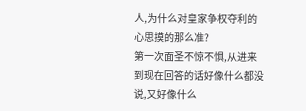人,为什么对皇家争权夺利的心思摸的那么准?
第一次面圣不惊不惧,从进来到现在回答的话好像什么都没说,又好像什么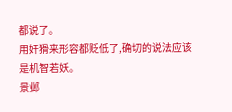都说了。
用奸猾来形容都贬低了,确切的说法应该是机智若妖。
景邺